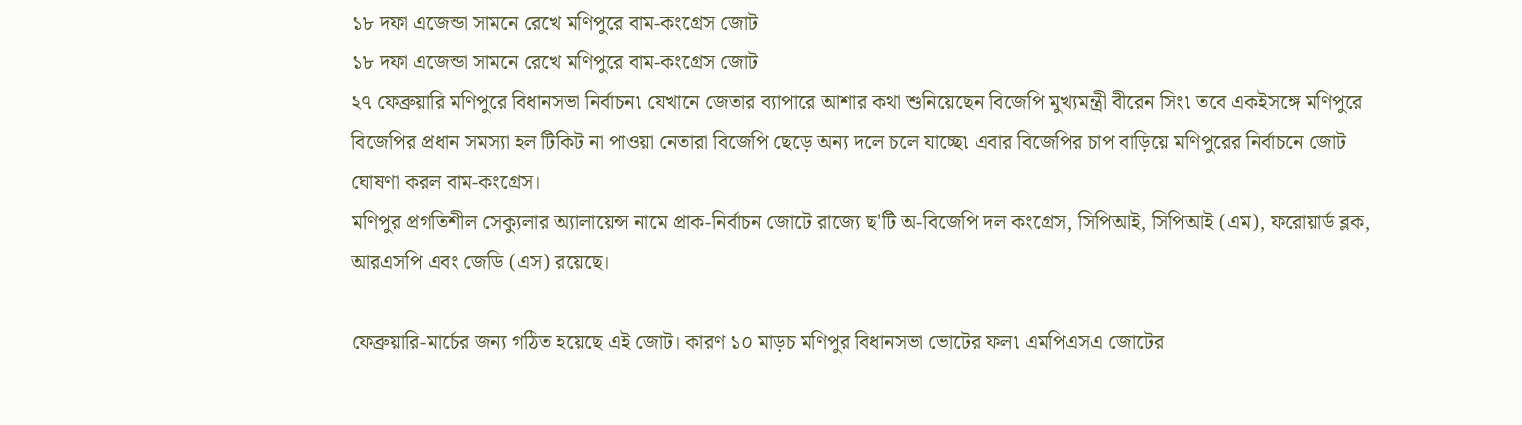১৮ দফা এজেন্ডা সামনে রেখে মণিপুরে বাম-কংগ্রেস জোট
১৮ দফা এজেন্ডা সামনে রেখে মণিপুরে বাম-কংগ্রেস জোট
২৭ ফেব্রুয়ারি মণিপুরে বিধানসভা নির্বাচন৷ যেখানে জেতার ব্যাপারে আশার কথা শুনিয়েছেন বিজেপি মুখ্যমন্ত্রী বীরেন সিং৷ তবে একইসঙ্গে মণিপুরে বিজেপির প্রধান সমস্যা হল টিকিট না পাওয়া নেতারা বিজেপি ছেড়ে অন্য দলে চলে যাচ্ছে৷ এবার বিজেপির চাপ বাড়িয়ে মণিপুরের নির্বাচনে জোট ঘোষণা করল বাম-কংগ্রেস।
মণিপুর প্রগতিশীল সেক্যুলার অ্যালায়েন্স নামে প্রাক-নির্বাচন জোটে রাজ্যে ছ'টি অ-বিজেপি দল কংগ্রেস, সিপিআই, সিপিআই (এম), ফরোয়ার্ড ব্লক, আরএসপি এবং জেডি (এস) রয়েছে।

ফেব্রুয়ারি-মার্চের জন্য গঠিত হয়েছে এই জোট। কারণ ১০ মাড়চ মণিপুর বিধানসভা ভোটের ফল৷ এমপিএসএ জোটের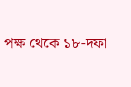পক্ষ থেকে ১৮-দফা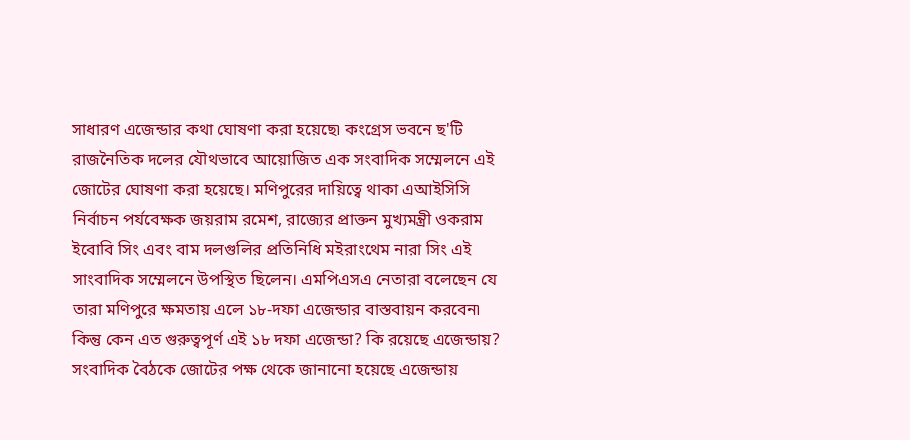সাধারণ এজেন্ডার কথা ঘোষণা করা হয়েছে৷ কংগ্রেস ভবনে ছ'টি রাজনৈতিক দলের যৌথভাবে আয়োজিত এক সংবাদিক সম্মেলনে এই জোটের ঘোষণা করা হয়েছে। মণিপুরের দায়িত্বে থাকা এআইসিসি নির্বাচন পর্যবেক্ষক জয়রাম রমেশ, রাজ্যের প্রাক্তন মুখ্যমন্ত্রী ওকরাম ইবোবি সিং এবং বাম দলগুলির প্রতিনিধি মইরাংথেম নারা সিং এই সাংবাদিক সম্মেলনে উপস্থিত ছিলেন। এমপিএসএ নেতারা বলেছেন যে তারা মণিপুরে ক্ষমতায় এলে ১৮-দফা এজেন্ডার বাস্তবায়ন করবেন৷
কিন্তু কেন এত গুরুত্বপূর্ণ এই ১৮ দফা এজেন্ডা? কি রয়েছে এজেন্ডায়?
সংবাদিক বৈঠকে জোটের পক্ষ থেকে জানানো হয়েছে এজেন্ডায়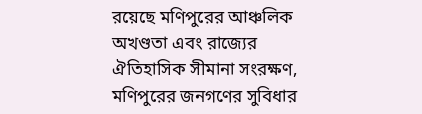রয়েছে মণিপুরের আঞ্চলিক অখণ্ডতা এবং রাজ্যের ঐতিহাসিক সীমানা সংরক্ষণ, মণিপুরের জনগণের সুবিধার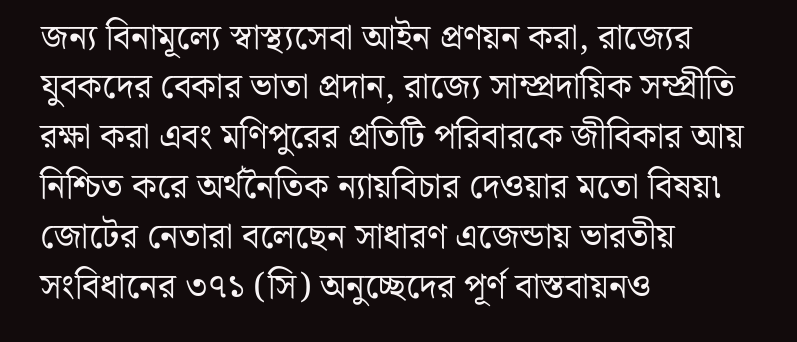জন্য বিনামূল্যে স্বাস্থ্যসেবা আইন প্রণয়ন করা, রাজ্যের যুবকদের বেকার ভাতা প্রদান, রাজ্যে সাম্প্রদায়িক সম্প্রীতি রক্ষা করা এবং মণিপুরের প্রতিটি পরিবারকে জীবিকার আয় নিশ্চিত করে অর্থনৈতিক ন্যায়বিচার দেওয়ার মতো বিষয়৷ জোটের নেতারা বলেছেন সাধারণ এজেন্ডায় ভারতীয় সংবিধানের ৩৭১ (সি) অনুচ্ছেদের পূর্ণ বাস্তবায়নও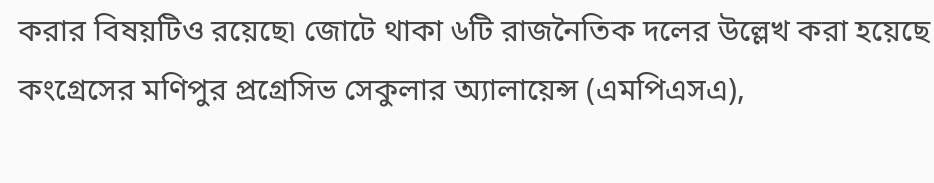করার বিষয়টিও রয়েছে৷ জোটে থাকা ৬টি রাজনৈতিক দলের উল্লেখ করা হয়েছে কংগ্রেসের মণিপুর প্রগ্রেসিভ সেকুলার অ্যালায়েন্স (এমপিএসএ),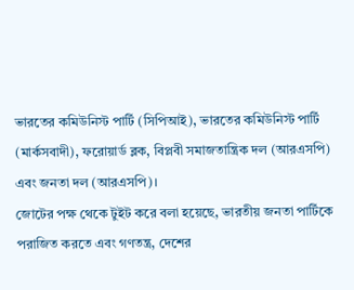ভারতের কমিউনিস্ট পার্টি (সিপিআই), ভারতের কমিউনিস্ট পার্টি (মার্কসবাদী), ফরোয়ার্ড ব্লক, বিপ্লবী সমাজতান্ত্রিক দল (আরএসপি) এবং জনতা দল (আরএসপি)।
জোটের পক্ষ থেকে টুইট করে বলা হয়েছে, ভারতীয় জনতা পার্টিকে পরাজিত করতে এবং গণতন্ত্র, দেশের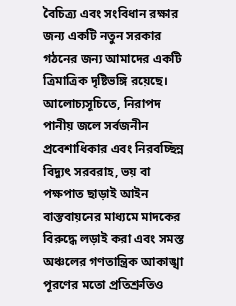বৈচিত্র্য এবং সংবিধান রক্ষার জন্য একটি নতুন সরকার গঠনের জন্য আমাদের একটি ত্রিমাত্রিক দৃষ্টিভঙ্গি রয়েছে। আলোচ্যসূচিতে, নিরাপদ পানীয় জলে সর্বজনীন প্রবেশাধিকার এবং নিরবচ্ছিন্ন বিদ্যুৎ সরবরাহ, ভয় বা পক্ষপাত ছাড়াই আইন বাস্তবায়নের মাধ্যমে মাদকের বিরুদ্ধে লড়াই করা এবং সমস্ত অঞ্চলের গণতান্ত্রিক আকাঙ্খা পূরণের মতো প্রতিশ্রুতিও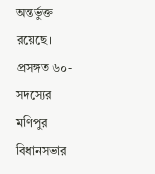অন্তর্ভুক্ত রয়েছে। প্রসঙ্গত ৬০-সদস্যের মণিপুর বিধানসভার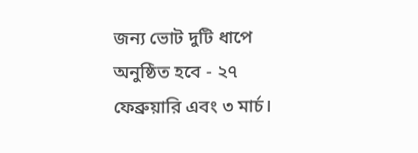জন্য ভোট দুটি ধাপে অনুষ্ঠিত হবে - ২৭ ফেব্রুয়ারি এবং ৩ মার্চ।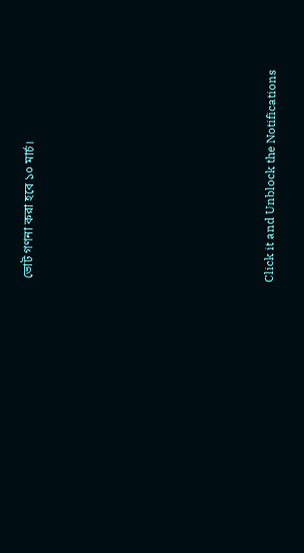ভোট গণনা করা হবে ১০ মার্চ।












Click it and Unblock the Notifications